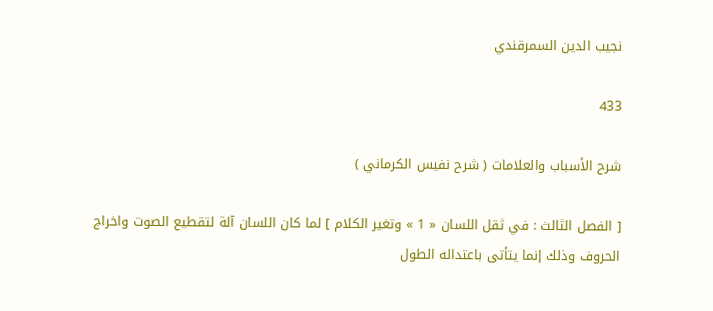نجيب الدين السمرقندي

433

شرح الأسباب والعلامات ( شرح نفيس الكرماني )

[ الفصل الثالث : في ثقل اللسان « 1 » وتغير الكلام ] لما كان اللسان آلة لتقطيع الصوت واخراج الحروف وذلك إنما يتأتى باعتداله الطول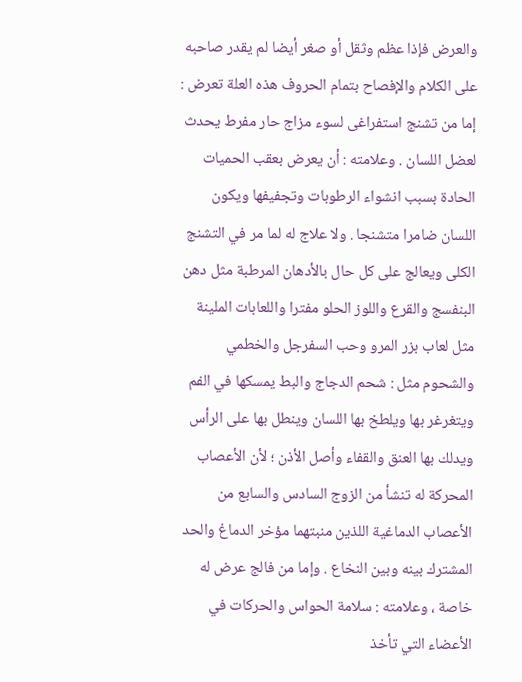والعرض فإذا عظم وثقل أو صغر أيضا لم يقدر صاحبه على الكلام والإفصاح بتمام الحروف هذه العلة تعرض : إما من تشنج استفراغى لسوء مزاج حار مفرط يحدث لعضل اللسان . وعلامته : أن يعرض بعقب الحميات الحادة بسبب انشواء الرطوبات وتجفيفها ويكون اللسان ضامرا متشنجا . ولا علاج له لما مر في التشنج الكلى ويعالج على كل حال بالأدهان المرطبة مثل دهن البنفسج والقرع واللوز الحلو مفترا واللعابات الملينة مثل لعاب بزر المرو وحب السفرجل والخطمي والشحوم مثل : شحم الدجاج والبط يمسكها في الفم ويتغرغر بها ويلطخ بها اللسان وينطل بها على الرأس ويدلك بها العنق والقفاء وأصل الأذن ؛ لأن الأعصاب المحركة له تنشأ من الزوج السادس والسابع من الأعصاب الدماغية اللذين منبتهما مؤخر الدماغ والحد المشترك بينه وبين النخاع . وإما من فالج عرض له خاصة ، وعلامته : سلامة الحواس والحركات في الأعضاء التي تأخذ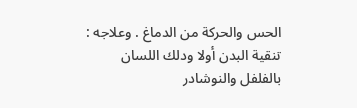الحس والحركة من الدماغ . وعلاجه : تنقية البدن أولا ودلك اللسان بالفلفل والنوشادر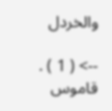والخردل

--> ( 1 ) . قاموس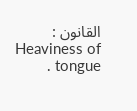القانون : Heaviness of tongue .